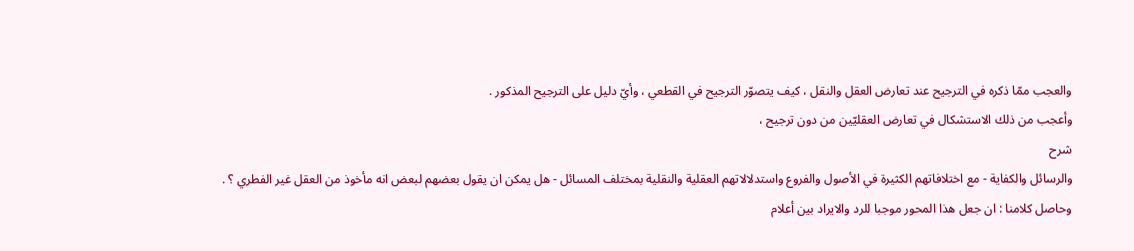والعجب ممّا ذكره في الترجيح عند تعارض العقل والنقل ، كيف يتصوّر الترجيح في القطعي ، وأيّ دليل على الترجيح المذكور .
وأعجب من ذلك الاستشكال في تعارض العقليّين من دون ترجيح ،
شرح
والرسائل والكفاية - مع اختلافاتهم الكثيرة في الأصول والفروع واستدلالاتهم العقلية والنقلية بمختلف المسائل - هل يمكن ان يقول بعضهم لبعض انه مأخوذ من العقل غير الفطري ؟ .
وحاصل كلامنا : ان جعل هذا المحور موجبا للرد والايراد بين أعلام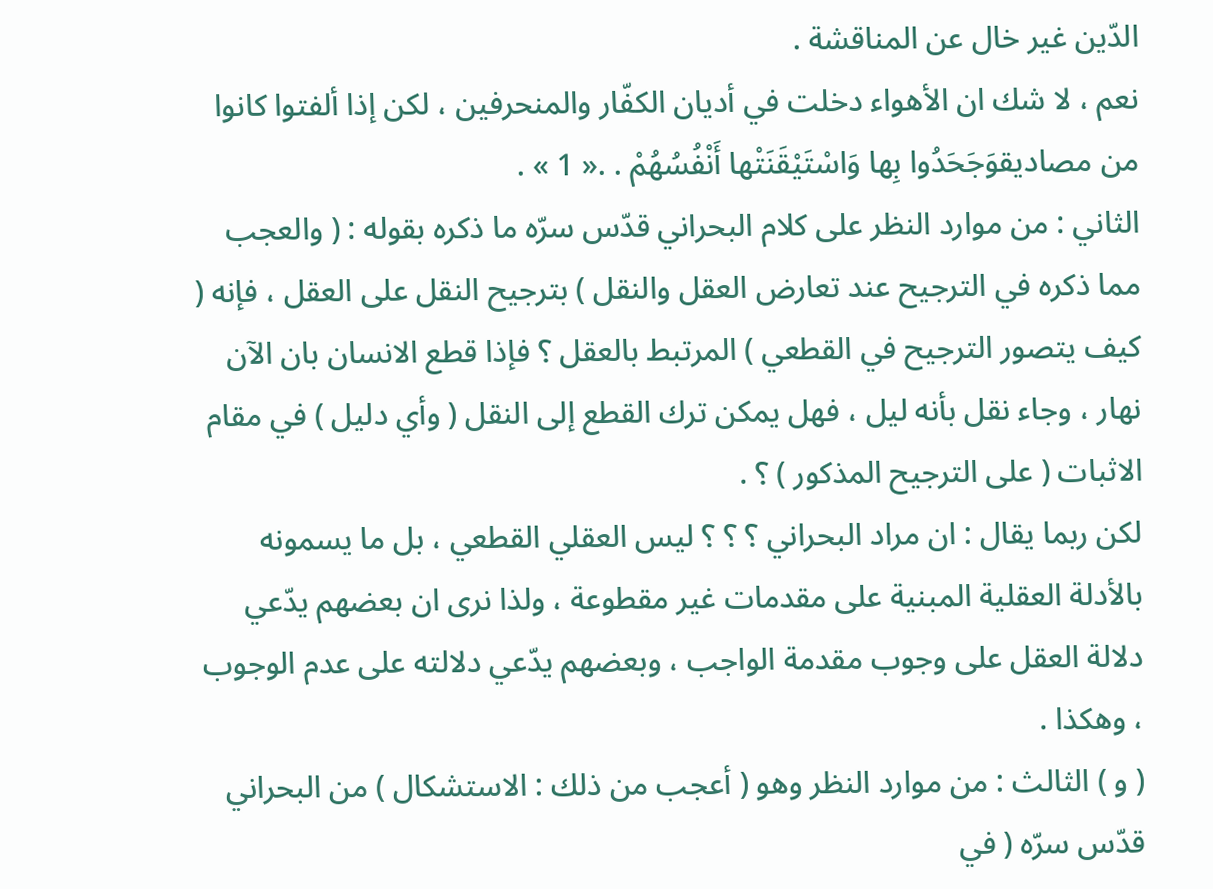الدّين غير خال عن المناقشة .
نعم ، لا شك ان الأهواء دخلت في أديان الكفّار والمنحرفين ، لكن إذا ألفتوا كانوا من مصاديقوَجَحَدُوا بِها وَاسْتَيْقَنَتْها أَنْفُسُهُمْ . .« 1 » .
الثاني : من موارد النظر على كلام البحراني قدّس سرّه ما ذكره بقوله : ( والعجب مما ذكره في الترجيح عند تعارض العقل والنقل ) بترجيح النقل على العقل ، فإنه ( كيف يتصور الترجيح في القطعي ) المرتبط بالعقل ؟ فإذا قطع الانسان بان الآن نهار ، وجاء نقل بأنه ليل ، فهل يمكن ترك القطع إلى النقل ( وأي دليل ) في مقام الاثبات ( على الترجيح المذكور ) ؟ .
لكن ربما يقال : ان مراد البحراني ؟ ؟ ؟ ليس العقلي القطعي ، بل ما يسمونه بالأدلة العقلية المبنية على مقدمات غير مقطوعة ، ولذا نرى ان بعضهم يدّعي دلالة العقل على وجوب مقدمة الواجب ، وبعضهم يدّعي دلالته على عدم الوجوب ، وهكذا .
( و ) الثالث : من موارد النظر وهو ( أعجب من ذلك : الاستشكال ) من البحراني قدّس سرّه ( في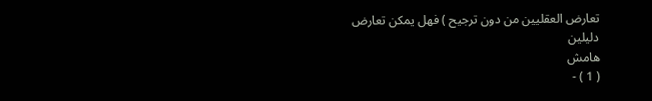تعارض العقليين من دون ترجيح ) فهل يمكن تعارض دليلين
هامش
( 1 ) -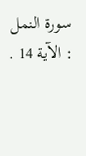سورة النمل : الآية 14 .